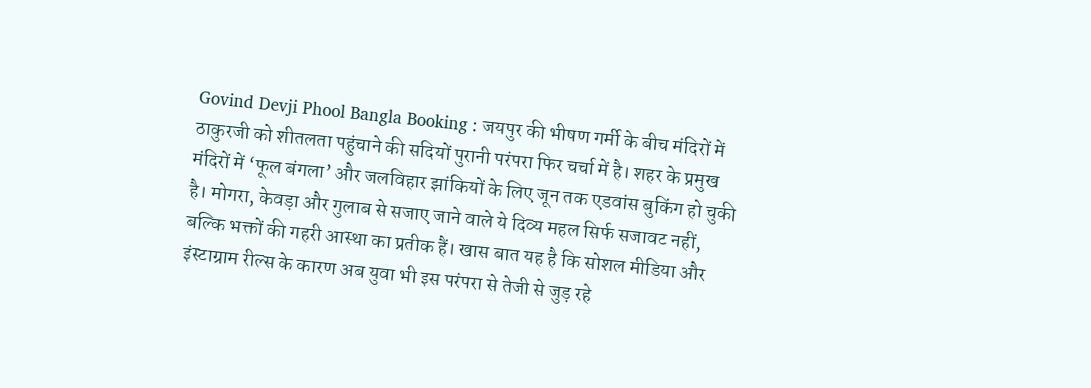Govind Devji Phool Bangla Booking : जयपुर की भीषण गर्मी के बीच मंदिरों में ठाकुरजी को शीतलता पहुंचाने की सदियों पुरानी परंपरा फिर चर्चा में है। शहर के प्रमुख मंदिरों में ‘फूल बंगला’ और जलविहार झांकियों के लिए जून तक एडवांस बुकिंग हो चुकी है। मोगरा, केवड़ा और गुलाब से सजाए जाने वाले ये दिव्य महल सिर्फ सजावट नहीं, बल्कि भक्तों की गहरी आस्था का प्रतीक हैं। खास बात यह है कि सोशल मीडिया और इंस्टाग्राम रील्स के कारण अब युवा भी इस परंपरा से तेजी से जुड़ रहे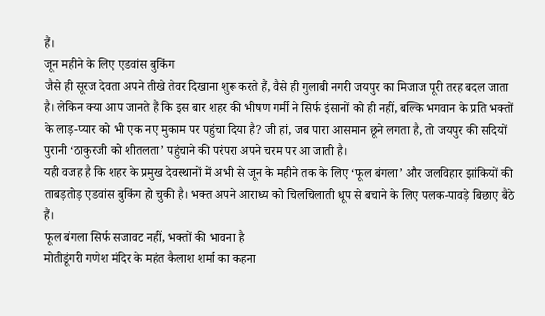हैं।
जून महीने के लिए एडवांस बुकिंग
जैसे ही सूरज देवता अपने तीखे तेवर दिखाना शुरू करते हैं, वैसे ही गुलाबी नगरी जयपुर का मिजाज पूरी तरह बदल जाता है। लेकिन क्या आप जानते हैं कि इस बार शहर की भीषण गर्मी ने सिर्फ इंसानों को ही नहीं, बल्कि भगवान के प्रति भक्तों के लाड़-प्यार को भी एक नए मुकाम पर पहुंचा दिया है? जी हां, जब पारा आसमान छूने लगता है, तो जयपुर की सदियों पुरानी ‘ठाकुरजी को शीतलता’ पहुंचाने की परंपरा अपने चरम पर आ जाती है।
यही वजह है कि शहर के प्रमुख देवस्थानों में अभी से जून के महीने तक के लिए ‘फूल बंगला’ और जलविहार झांकियों की ताबड़तोड़ एडवांस बुकिंग हो चुकी है। भक्त अपने आराध्य को चिलचिलाती धूप से बचाने के लिए पलक-पावड़े बिछाए बैठे हैं।
फूल बंगला सिर्फ सजावट नहीं, भक्तों की भावना है
मोतीडूंगरी गणेश मंदिर के महंत कैलाश शर्मा का कहना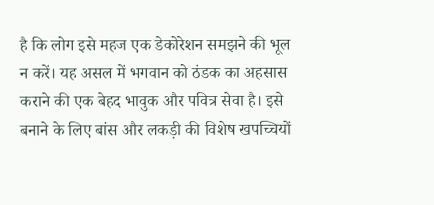है कि लोग इसे महज एक डेकोरेशन समझने की भूल न करें। यह असल में भगवान को ठंडक का अहसास कराने की एक बेहद भावुक और पवित्र सेवा है। इसे बनाने के लिए बांस और लकड़ी की विशेष खपच्चियों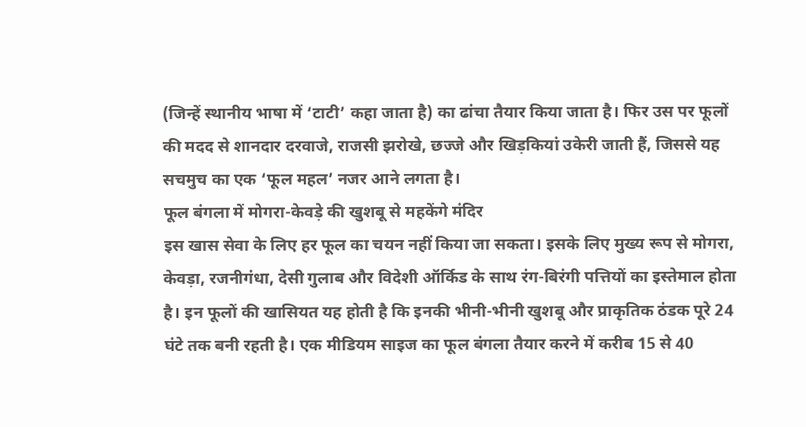(जिन्हें स्थानीय भाषा में ‘टाटी’ कहा जाता है) का ढांचा तैयार किया जाता है। फिर उस पर फूलों की मदद से शानदार दरवाजे, राजसी झरोखे, छज्जे और खिड़कियां उकेरी जाती हैं, जिससे यह सचमुच का एक ‘फूल महल’ नजर आने लगता है।
फूल बंगला में मोगरा-केवड़े की खुशबू से महकेंगे मंदिर
इस खास सेवा के लिए हर फूल का चयन नहीं किया जा सकता। इसके लिए मुख्य रूप से मोगरा, केवड़ा, रजनीगंधा, देसी गुलाब और विदेशी ऑर्किड के साथ रंग-बिरंगी पत्तियों का इस्तेमाल होता है। इन फूलों की खासियत यह होती है कि इनकी भीनी-भीनी खुशबू और प्राकृतिक ठंडक पूरे 24 घंटे तक बनी रहती है। एक मीडियम साइज का फूल बंगला तैयार करने में करीब 15 से 40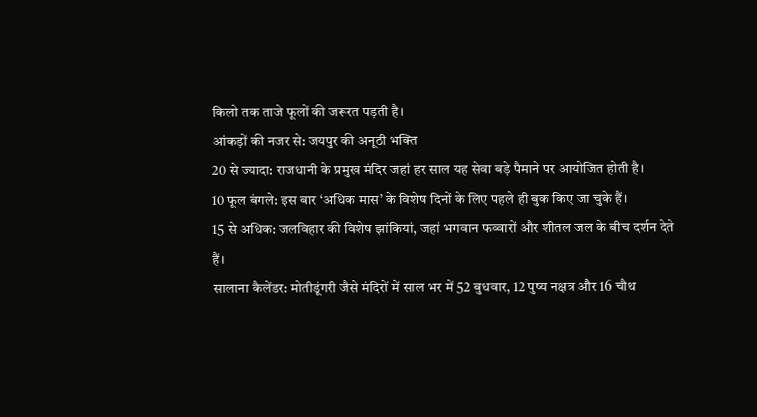किलो तक ताजे फूलों की जरूरत पड़ती है।
आंकड़ों की नजर से: जयपुर की अनूठी भक्ति
20 से ज्यादा: राजधानी के प्रमुख मंदिर जहां हर साल यह सेवा बड़े पैमाने पर आयोजित होती है।
10 फूल बंगले: इस बार ‘अधिक मास’ के विशेष दिनों के लिए पहले ही बुक किए जा चुके हैं।
15 से अधिक: जलविहार की विशेष झांकियां, जहां भगवान फव्वारों और शीतल जल के बीच दर्शन देते हैं।
सालाना कैलेंडर: मोतीडूंगरी जैसे मंदिरों में साल भर में 52 बुधवार, 12 पुष्य नक्षत्र और 16 चौथ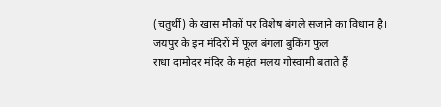(चतुर्थी) के खास मौकों पर विशेष बंगले सजाने का विधान है।
जयपुर के इन मंदिरों में फूल बंगला बुकिंग फुल
राधा दामोदर मंदिर के महंत मलय गोस्वामी बताते हैं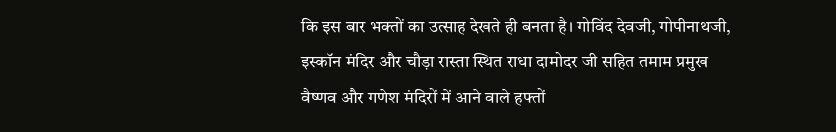कि इस बार भक्तों का उत्साह देखते ही बनता है। गोविंद देवजी, गोपीनाथजी, इस्कॉन मंदिर और चौड़ा रास्ता स्थित राधा दामोदर जी सहित तमाम प्रमुख वैष्णव और गणेश मंदिरों में आने वाले हफ्तों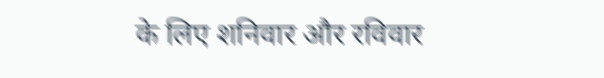के लिए शनिवार और रविवार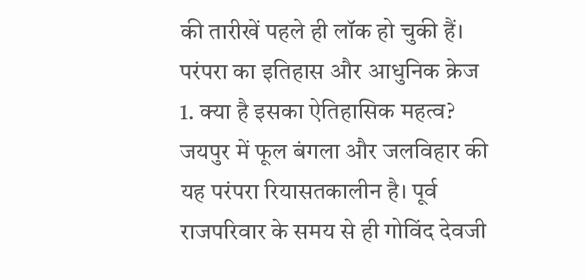की तारीखें पहले ही लॉक हो चुकी हैं।
परंपरा का इतिहास और आधुनिक क्रेज
1. क्या है इसका ऐतिहासिक महत्व?
जयपुर में फूल बंगला और जलविहार की यह परंपरा रियासतकालीन है। पूर्व राजपरिवार के समय से ही गोविंद देवजी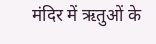मंदिर में ऋतुओं के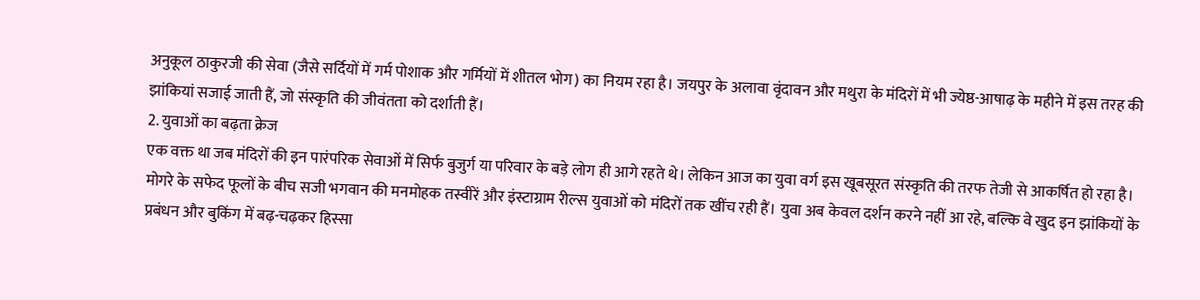अनुकूल ठाकुरजी की सेवा (जैसे सर्दियों में गर्म पोशाक और गर्मियों में शीतल भोग) का नियम रहा है। जयपुर के अलावा वृंदावन और मथुरा के मंदिरों में भी ज्येष्ठ-आषाढ़ के महीने में इस तरह की झांकियां सजाई जाती हैं, जो संस्कृति की जीवंतता को दर्शाती हैं।
2. युवाओं का बढ़ता क्रेज
एक वक्त था जब मंदिरों की इन पारंपरिक सेवाओं में सिर्फ बुजुर्ग या परिवार के बड़े लोग ही आगे रहते थे। लेकिन आज का युवा वर्ग इस खूबसूरत संस्कृति की तरफ तेजी से आकर्षित हो रहा है। मोगरे के सफेद फूलों के बीच सजी भगवान की मनमोहक तस्वीरें और इंस्टाग्राम रील्स युवाओं को मंदिरों तक खींच रही हैं। युवा अब केवल दर्शन करने नहीं आ रहे, बल्कि वे खुद इन झांकियों के प्रबंधन और बुकिंग में बढ़-चढ़कर हिस्सा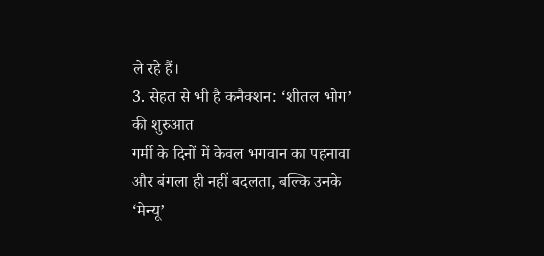ले रहे हैं।
3. सेहत से भी है कनैक्शन: ‘शीतल भोग’ की शुरुआत
गर्मी के दिनों में केवल भगवान का पहनावा और बंगला ही नहीं बदलता, बल्कि उनके ‘मेन्यू’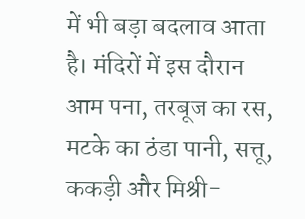में भी बड़ा बदलाव आता है। मंदिरों में इस दौरान आम पना, तरबूज का रस, मटके का ठंडा पानी, सत्तू, ककड़ी और मिश्री-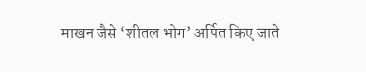माखन जैसे ‘शीतल भोग’ अर्पित किए जाते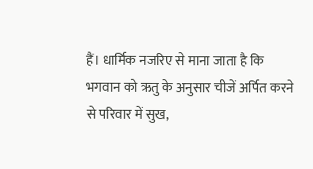हैं। धार्मिक नजरिए से माना जाता है कि भगवान को ऋतु के अनुसार चीजें अर्पित करने से परिवार में सुख,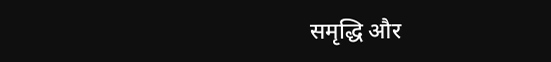समृद्धि और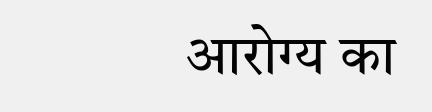आरोग्य का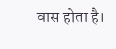वास होता है।